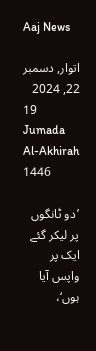Aaj News

اتوار, دسمبر 22, 2024
19 Jumada Al-Akhirah 1446

’دو ٹانگوں پر لیکر گئے ایک پر واپس آیا ہوں‘،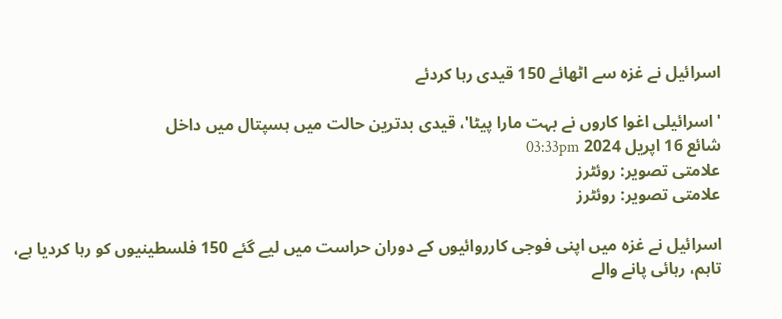اسرائیل نے غزہ سے اٹھائے 150 قیدی رہا کردئے

'اسرائیلی اغوا کاروں نے بہت مارا پیٹا'، قیدی بدترین حالت میں ہسپتال میں داخل
شائع 16 اپريل 2024 03:33pm
علامتی تصویر: روئٹرز
علامتی تصویر: روئٹرز

اسرائیل نے غزہ میں اپنی فوجی کارروائیوں کے دوران حراست میں لیے گئے 150 فلسطینیوں کو رہا کردیا ہے، تاہم، رہائی پانے والے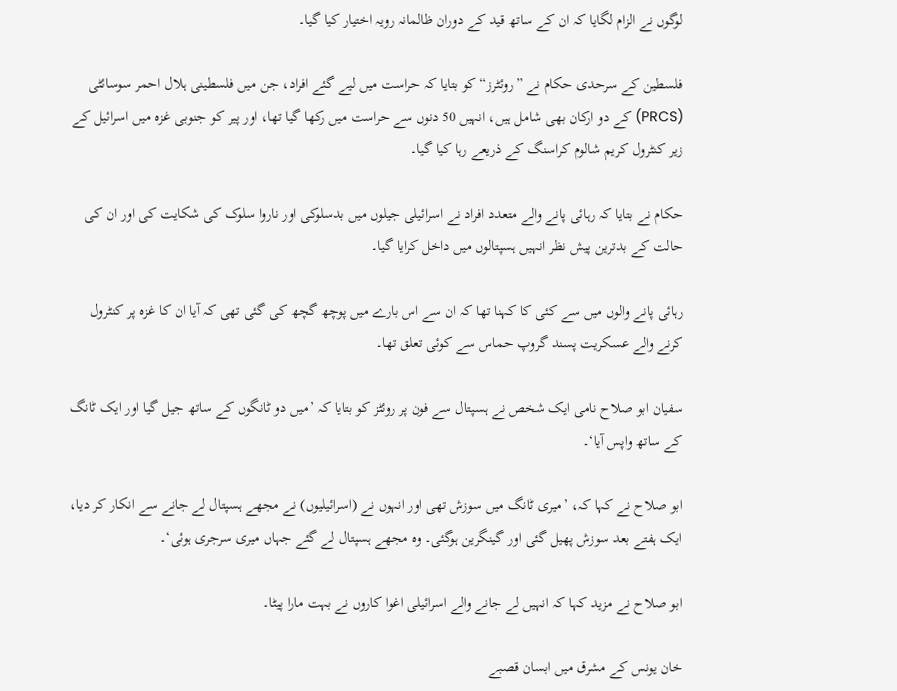لوگوں نے الزام لگایا کہ ان کے ساتھ قید کے دوران ظالمانہ رویہ اختیار کیا گیا۔

فلسطین کے سرحدی حکام نے ”روئٹرز“ کو بتایا کہ حراست میں لیے گئے افراد، جن میں فلسطینی ہلال احمر سوسائٹی (PRCS) کے دو ارکان بھی شامل ہیں، انہیں 50 دنوں سے حراست میں رکھا گیا تھا، اور پیر کو جنوبی غزہ میں اسرائیل کے زیر کنٹرول کریم شالوم کراسنگ کے ذریعے رہا کیا گیا۔

حکام نے بتایا کہ رہائی پانے والے متعدد افراد نے اسرائیلی جیلوں میں بدسلوکی اور ناروا سلوک کی شکایت کی اور ان کی حالت کے بدترین پیش نظر انہیں ہسپتالوں میں داخل کرایا گیا۔

رہائی پانے والوں میں سے کئی کا کہنا تھا کہ ان سے اس بارے میں پوچھ گچھ کی گئی تھی کہ آیا ان کا غزہ پر کنٹرول کرنے والے عسکریت پسند گروپ حماس سے کوئی تعلق تھا۔

سفیان ابو صلاح نامی ایک شخص نے ہسپتال سے فون پر روئٹز کو بتایا کہ ’میں دو ٹانگوں کے ساتھ جیل گیا اور ایک ٹانگ کے ساتھ واپس آیا‘۔

ابو صلاح نے کہا کہ، ’میری ٹانگ میں سوزش تھی اور انہوں نے (اسرائیلیوں) نے مجھے ہسپتال لے جانے سے انکار کر دیا، ایک ہفتے بعد سوزش پھیل گئی اور گینگرین ہوگئی۔ وہ مجھے ہسپتال لے گئے جہاں میری سرجری ہوئی‘۔

ابو صلاح نے مزید کہا کہ انہیں لے جانے والے اسرائیلی اغوا کاروں نے بہت مارا پیٹا۔

خان یونس کے مشرق میں ابسان قصبے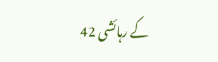کے رہائشی 42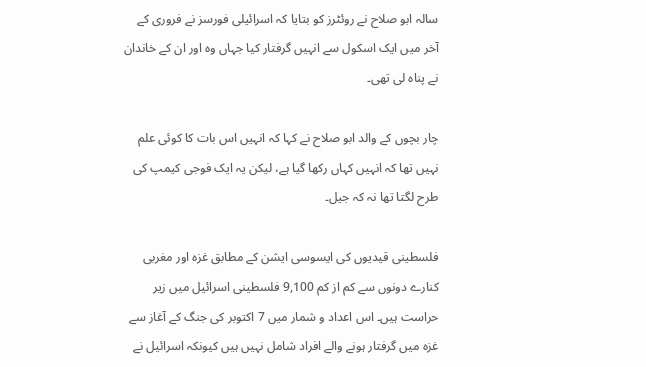سالہ ابو صلاح نے روئٹرز کو بتایا کہ اسرائیلی فورسز نے فروری کے آخر میں ایک اسکول سے انہیں گرفتار کیا جہاں وہ اور ان کے خاندان نے پناہ لی تھی۔

چار بچوں کے والد ابو صلاح نے کہا کہ انہیں اس بات کا کوئی علم نہیں تھا کہ انہیں کہاں رکھا گیا ہے، لیکن یہ ایک فوجی کیمپ کی طرح لگتا تھا نہ کہ جیل۔

فلسطینی قیدیوں کی ایسوسی ایشن کے مطابق غزہ اور مغربی کنارے دونوں سے کم از کم 9,100 فلسطینی اسرائیل میں زیر حراست ہیں۔ اس اعداد و شمار میں 7 اکتوبر کی جنگ کے آغاز سے غزہ میں گرفتار ہونے والے افراد شامل نہیں ہیں کیونکہ اسرائیل نے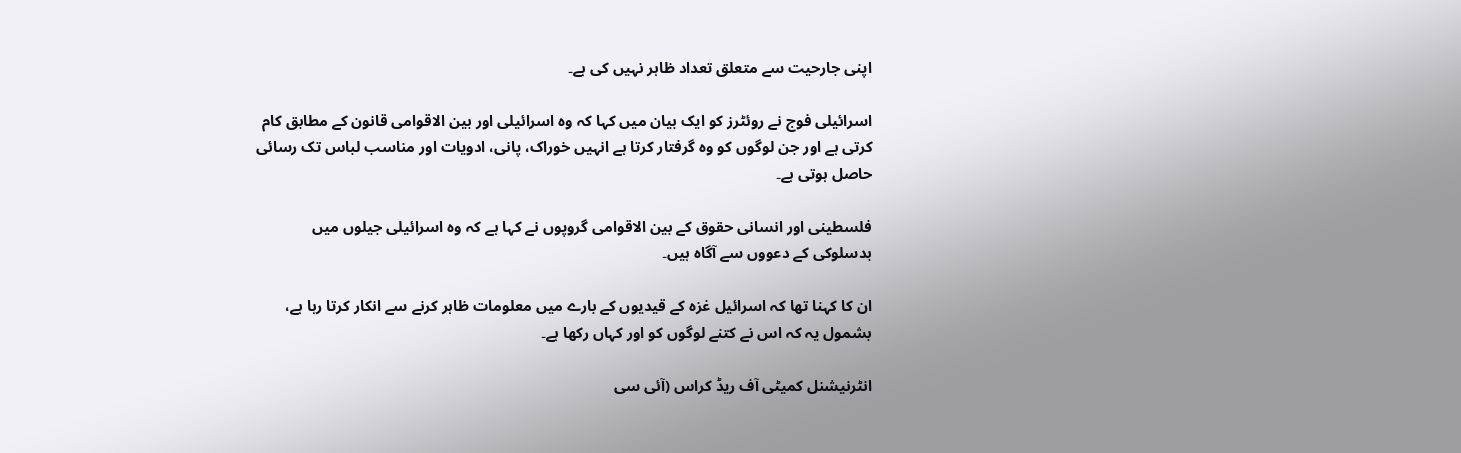اپنی جارحیت سے متعلق تعداد ظاہر نہیں کی ہے۔

اسرائیلی فوج نے روئٹرز کو ایک بیان میں کہا کہ وہ اسرائیلی اور بین الاقوامی قانون کے مطابق کام کرتی ہے اور جن لوگوں کو وہ گرفتار کرتا ہے انہیں خوراک، پانی، ادویات اور مناسب لباس تک رسائی حاصل ہوتی ہے۔

فلسطینی اور انسانی حقوق کے بین الاقوامی گروپوں نے کہا ہے کہ وہ اسرائیلی جیلوں میں بدسلوکی کے دعووں سے آگاہ ہیں۔

ان کا کہنا تھا کہ اسرائیل غزہ کے قیدیوں کے بارے میں معلومات ظاہر کرنے سے انکار کرتا رہا ہے، بشمول یہ کہ اس نے کتنے لوگوں کو اور کہاں رکھا ہے۔

انٹرنیشنل کمیٹی آف ریڈ کراس (آئی سی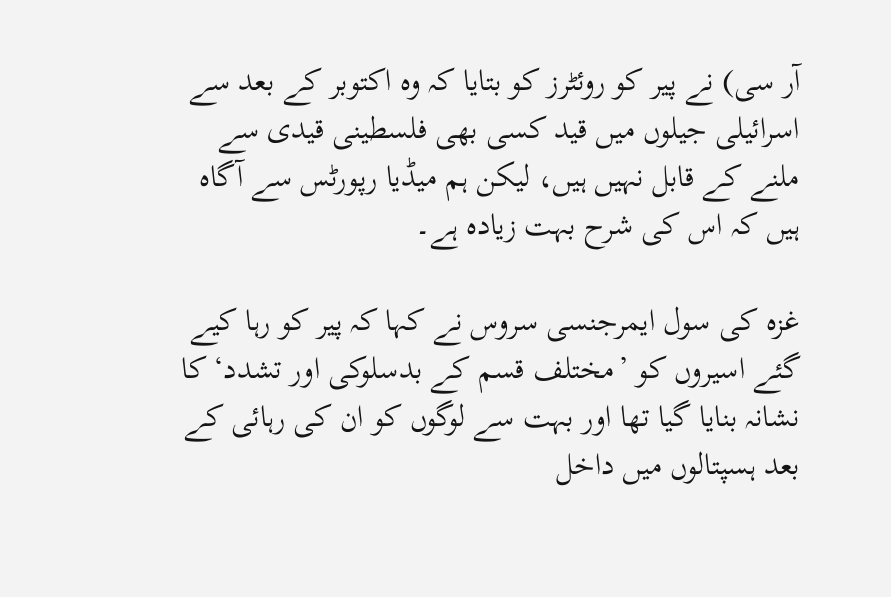آر سی) نے پیر کو روئٹرز کو بتایا کہ وہ اکتوبر کے بعد سے اسرائیلی جیلوں میں قید کسی بھی فلسطینی قیدی سے ملنے کے قابل نہیں ہیں، لیکن ہم میڈیا رپورٹس سے آگاہ ہیں کہ اس کی شرح بہت زیادہ ہے۔

غزہ کی سول ایمرجنسی سروس نے کہا کہ پیر کو رہا کیے گئے اسیروں کو ’مختلف قسم کے بدسلوکی اور تشدد‘ کا نشانہ بنایا گیا تھا اور بہت سے لوگوں کو ان کی رہائی کے بعد ہسپتالوں میں داخل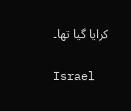کرایا گیا تھا۔

Israel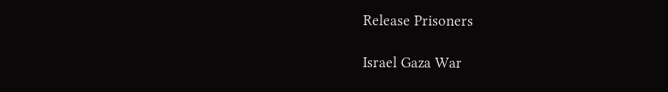Release Prisoners

Israel Gaza War